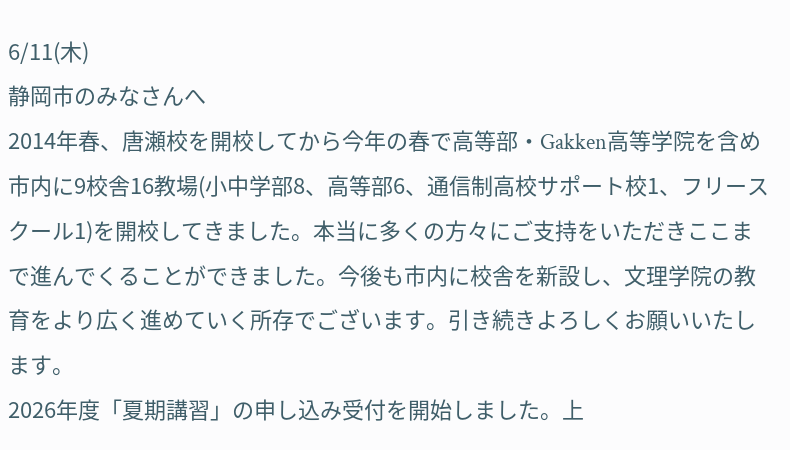6/11(木)
静岡市のみなさんへ
2014年春、唐瀬校を開校してから今年の春で高等部・Gakken高等学院を含め市内に9校舎16教場(小中学部8、高等部6、通信制高校サポート校1、フリースクール1)を開校してきました。本当に多くの方々にご支持をいただきここまで進んでくることができました。今後も市内に校舎を新設し、文理学院の教育をより広く進めていく所存でございます。引き続きよろしくお願いいたします。
2026年度「夏期講習」の申し込み受付を開始しました。上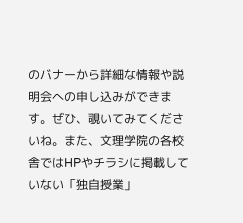のバナーから詳細な情報や説明会への申し込みができます。ぜひ、覗いてみてくださいね。また、文理学院の各校舎ではHPやチラシに掲載していない「独自授業」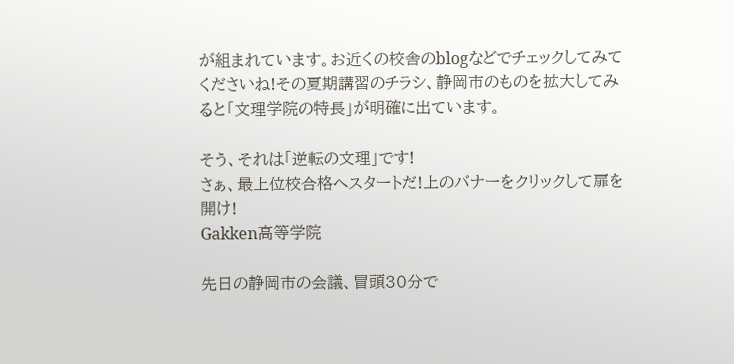が組まれています。お近くの校舎のblogなどでチェックしてみてくださいね!その夏期講習のチラシ、静岡市のものを拡大してみると「文理学院の特長」が明確に出ています。

そう、それは「逆転の文理」です!
さぁ、最上位校合格へスタートだ!上のバナーをクリックして扉を開け!
Gakken高等学院

先日の静岡市の会議、冒頭30分で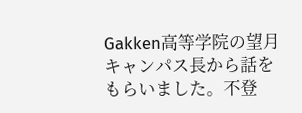Gakken高等学院の望月キャンパス長から話をもらいました。不登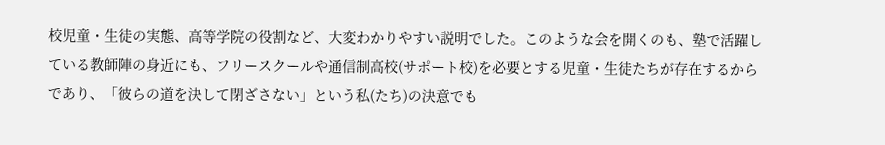校児童・生徒の実態、高等学院の役割など、大変わかりやすい説明でした。このような会を開くのも、塾で活躍している教師陣の身近にも、フリースクールや通信制高校(サポート校)を必要とする児童・生徒たちが存在するからであり、「彼らの道を決して閉ざさない」という私(たち)の決意でも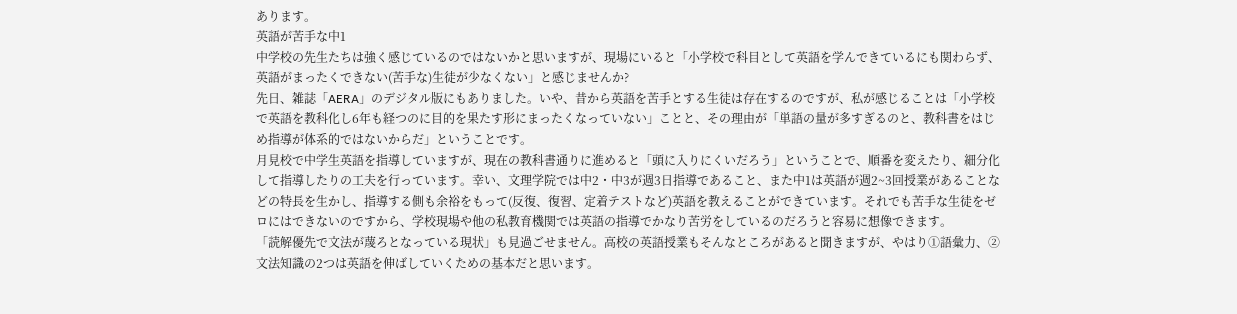あります。
英語が苦手な中1
中学校の先生たちは強く感じているのではないかと思いますが、現場にいると「小学校で科目として英語を学んできているにも関わらず、英語がまったくできない(苦手な)生徒が少なくない」と感じませんか?
先日、雑誌「AERA」のデジタル版にもありました。いや、昔から英語を苦手とする生徒は存在するのですが、私が感じることは「小学校で英語を教科化し6年も経つのに目的を果たす形にまったくなっていない」ことと、その理由が「単語の量が多すぎるのと、教科書をはじめ指導が体系的ではないからだ」ということです。
月見校で中学生英語を指導していますが、現在の教科書通りに進めると「頭に入りにくいだろう」ということで、順番を変えたり、細分化して指導したりの工夫を行っています。幸い、文理学院では中2・中3が週3日指導であること、また中1は英語が週2~3回授業があることなどの特長を生かし、指導する側も余裕をもって(反復、復習、定着テストなど)英語を教えることができています。それでも苦手な生徒をゼロにはできないのですから、学校現場や他の私教育機関では英語の指導でかなり苦労をしているのだろうと容易に想像できます。
「読解優先で文法が蔑ろとなっている現状」も見過ごせません。高校の英語授業もそんなところがあると聞きますが、やはり①語彙力、②文法知識の2つは英語を伸ばしていくための基本だと思います。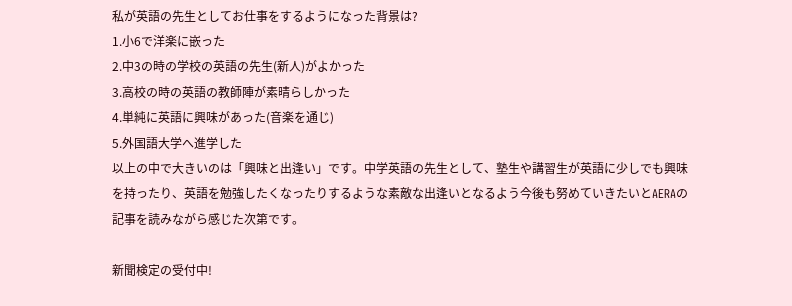私が英語の先生としてお仕事をするようになった背景は?
1.小6で洋楽に嵌った
2.中3の時の学校の英語の先生(新人)がよかった
3.高校の時の英語の教師陣が素晴らしかった
4.単純に英語に興味があった(音楽を通じ)
5.外国語大学へ進学した
以上の中で大きいのは「興味と出逢い」です。中学英語の先生として、塾生や講習生が英語に少しでも興味を持ったり、英語を勉強したくなったりするような素敵な出逢いとなるよう今後も努めていきたいとAERAの記事を読みながら感じた次第です。

新聞検定の受付中!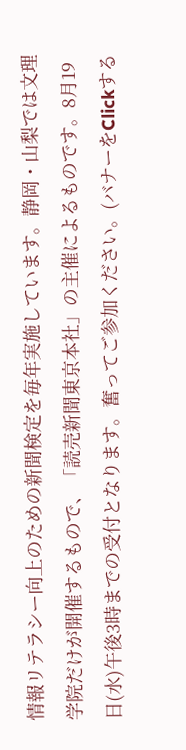情報リテラシー向上のための新聞検定を毎年実施しています。静岡・山梨では文理学院だけが開催するもので、「読売新聞東京本社」の主催によるものです。8月19日(水)午後3時までの受付となります。奮ってご参加ください。(バナーをClickする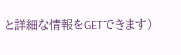と詳細な情報をGETできます)